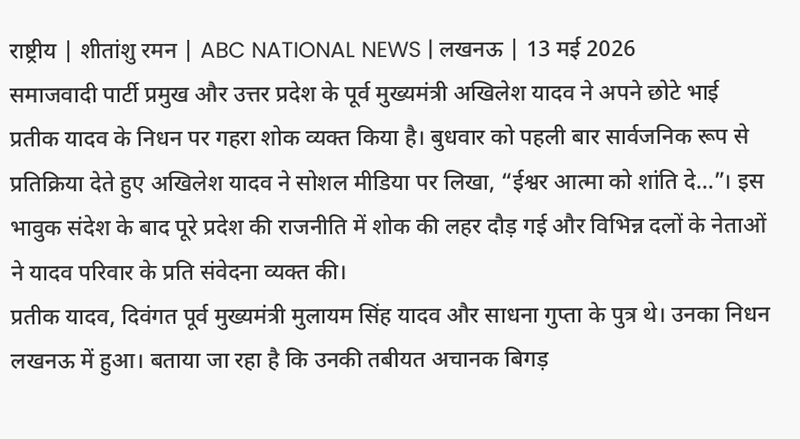राष्ट्रीय | शीतांशु रमन | ABC NATIONAL NEWS | लखनऊ | 13 मई 2026
समाजवादी पार्टी प्रमुख और उत्तर प्रदेश के पूर्व मुख्यमंत्री अखिलेश यादव ने अपने छोटे भाई प्रतीक यादव के निधन पर गहरा शोक व्यक्त किया है। बुधवार को पहली बार सार्वजनिक रूप से प्रतिक्रिया देते हुए अखिलेश यादव ने सोशल मीडिया पर लिखा, “ईश्वर आत्मा को शांति दे…”। इस भावुक संदेश के बाद पूरे प्रदेश की राजनीति में शोक की लहर दौड़ गई और विभिन्न दलों के नेताओं ने यादव परिवार के प्रति संवेदना व्यक्त की।
प्रतीक यादव, दिवंगत पूर्व मुख्यमंत्री मुलायम सिंह यादव और साधना गुप्ता के पुत्र थे। उनका निधन लखनऊ में हुआ। बताया जा रहा है कि उनकी तबीयत अचानक बिगड़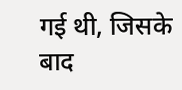गई थी, जिसके बाद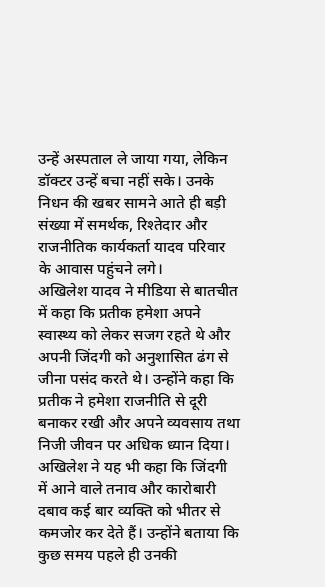उन्हें अस्पताल ले जाया गया, लेकिन डॉक्टर उन्हें बचा नहीं सके। उनके निधन की खबर सामने आते ही बड़ी संख्या में समर्थक, रिश्तेदार और राजनीतिक कार्यकर्ता यादव परिवार के आवास पहुंचने लगे।
अखिलेश यादव ने मीडिया से बातचीत में कहा कि प्रतीक हमेशा अपने स्वास्थ्य को लेकर सजग रहते थे और अपनी जिंदगी को अनुशासित ढंग से जीना पसंद करते थे। उन्होंने कहा कि प्रतीक ने हमेशा राजनीति से दूरी बनाकर रखी और अपने व्यवसाय तथा निजी जीवन पर अधिक ध्यान दिया। अखिलेश ने यह भी कहा कि जिंदगी में आने वाले तनाव और कारोबारी दबाव कई बार व्यक्ति को भीतर से कमजोर कर देते हैं। उन्होंने बताया कि कुछ समय पहले ही उनकी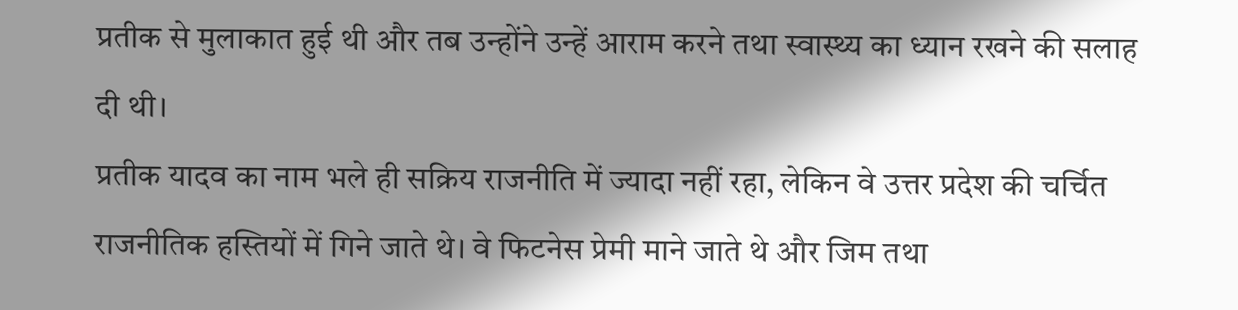प्रतीक से मुलाकात हुई थी और तब उन्होंने उन्हें आराम करने तथा स्वास्थ्य का ध्यान रखने की सलाह दी थी।
प्रतीक यादव का नाम भले ही सक्रिय राजनीति में ज्यादा नहीं रहा, लेकिन वे उत्तर प्रदेश की चर्चित राजनीतिक हस्तियों में गिने जाते थे। वे फिटनेस प्रेमी माने जाते थे और जिम तथा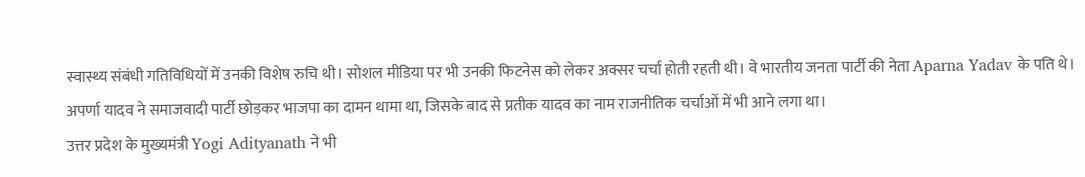स्वास्थ्य संबंधी गतिविधियों में उनकी विशेष रुचि थी। सोशल मीडिया पर भी उनकी फिटनेस को लेकर अक्सर चर्चा होती रहती थी। वे भारतीय जनता पार्टी की नेता Aparna Yadav के पति थे। अपर्णा यादव ने समाजवादी पार्टी छोड़कर भाजपा का दामन थामा था, जिसके बाद से प्रतीक यादव का नाम राजनीतिक चर्चाओं में भी आने लगा था।
उत्तर प्रदेश के मुख्यमंत्री Yogi Adityanath ने भी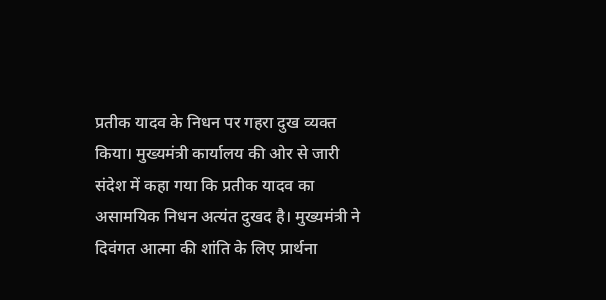प्रतीक यादव के निधन पर गहरा दुख व्यक्त किया। मुख्यमंत्री कार्यालय की ओर से जारी संदेश में कहा गया कि प्रतीक यादव का असामयिक निधन अत्यंत दुखद है। मुख्यमंत्री ने दिवंगत आत्मा की शांति के लिए प्रार्थना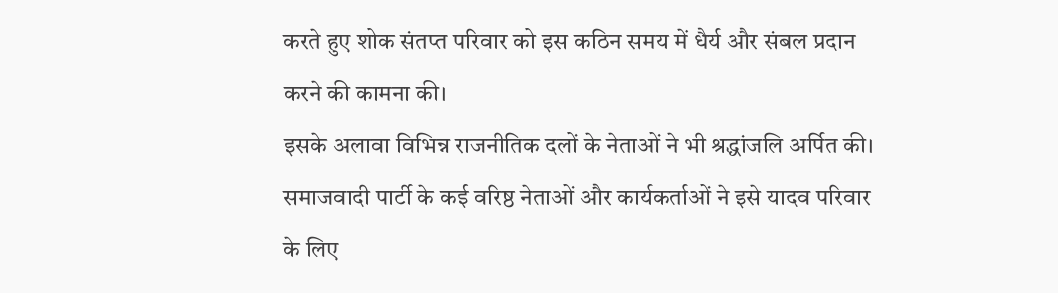करते हुए शोक संतप्त परिवार को इस कठिन समय में धैर्य और संबल प्रदान करने की कामना की।
इसके अलावा विभिन्न राजनीतिक दलों के नेताओं ने भी श्रद्धांजलि अर्पित की। समाजवादी पार्टी के कई वरिष्ठ नेताओं और कार्यकर्ताओं ने इसे यादव परिवार के लिए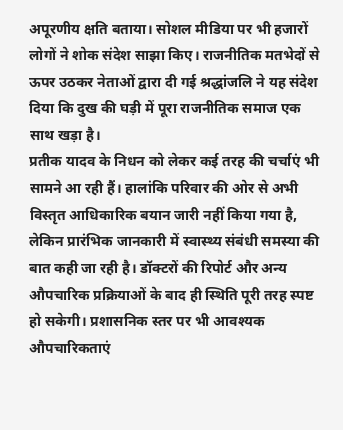अपूरणीय क्षति बताया। सोशल मीडिया पर भी हजारों लोगों ने शोक संदेश साझा किए। राजनीतिक मतभेदों से ऊपर उठकर नेताओं द्वारा दी गई श्रद्धांजलि ने यह संदेश दिया कि दुख की घड़ी में पूरा राजनीतिक समाज एक साथ खड़ा है।
प्रतीक यादव के निधन को लेकर कई तरह की चर्चाएं भी सामने आ रही हैं। हालांकि परिवार की ओर से अभी विस्तृत आधिकारिक बयान जारी नहीं किया गया है, लेकिन प्रारंभिक जानकारी में स्वास्थ्य संबंधी समस्या की बात कही जा रही है। डॉक्टरों की रिपोर्ट और अन्य औपचारिक प्रक्रियाओं के बाद ही स्थिति पूरी तरह स्पष्ट हो सकेगी। प्रशासनिक स्तर पर भी आवश्यक औपचारिकताएं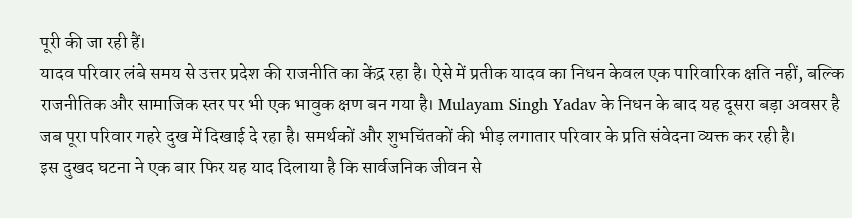पूरी की जा रही हैं।
यादव परिवार लंबे समय से उत्तर प्रदेश की राजनीति का केंद्र रहा है। ऐसे में प्रतीक यादव का निधन केवल एक पारिवारिक क्षति नहीं, बल्कि राजनीतिक और सामाजिक स्तर पर भी एक भावुक क्षण बन गया है। Mulayam Singh Yadav के निधन के बाद यह दूसरा बड़ा अवसर है जब पूरा परिवार गहरे दुख में दिखाई दे रहा है। समर्थकों और शुभचिंतकों की भीड़ लगातार परिवार के प्रति संवेदना व्यक्त कर रही है।
इस दुखद घटना ने एक बार फिर यह याद दिलाया है कि सार्वजनिक जीवन से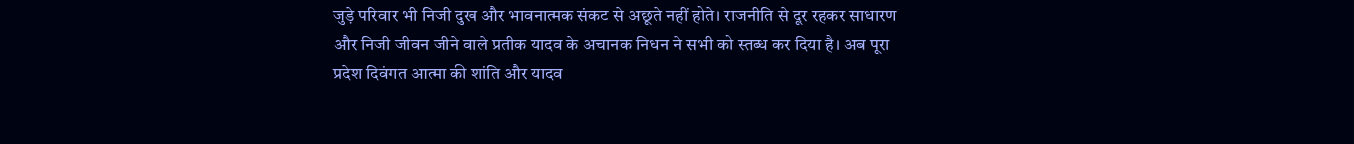जुड़े परिवार भी निजी दुख और भावनात्मक संकट से अछूते नहीं होते। राजनीति से दूर रहकर साधारण और निजी जीवन जीने वाले प्रतीक यादव के अचानक निधन ने सभी को स्तब्ध कर दिया है। अब पूरा प्रदेश दिवंगत आत्मा की शांति और यादव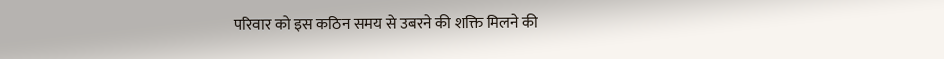परिवार को इस कठिन समय से उबरने की शक्ति मिलने की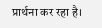प्रार्थना कर रहा है।